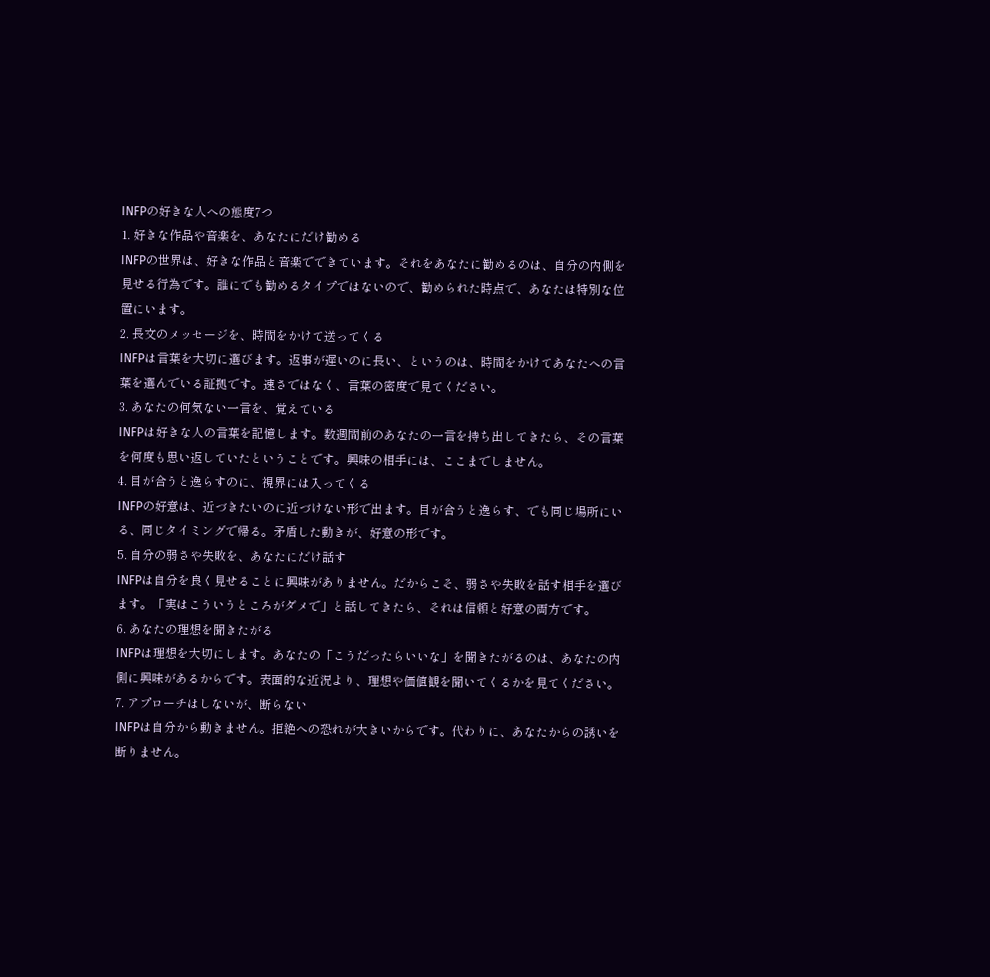INFPの好きな人への態度7つ
1. 好きな作品や音楽を、あなたにだけ勧める
INFPの世界は、好きな作品と音楽でできています。それをあなたに勧めるのは、自分の内側を見せる行為です。誰にでも勧めるタイプではないので、勧められた時点で、あなたは特別な位置にいます。
2. 長文のメッセージを、時間をかけて送ってくる
INFPは言葉を大切に選びます。返事が遅いのに長い、というのは、時間をかけてあなたへの言葉を選んでいる証拠です。速さではなく、言葉の密度で見てください。
3. あなたの何気ない一言を、覚えている
INFPは好きな人の言葉を記憶します。数週間前のあなたの一言を持ち出してきたら、その言葉を何度も思い返していたということです。興味の相手には、ここまでしません。
4. 目が合うと逸らすのに、視界には入ってくる
INFPの好意は、近づきたいのに近づけない形で出ます。目が合うと逸らす、でも同じ場所にいる、同じタイミングで帰る。矛盾した動きが、好意の形です。
5. 自分の弱さや失敗を、あなたにだけ話す
INFPは自分を良く見せることに興味がありません。だからこそ、弱さや失敗を話す相手を選びます。「実はこういうところがダメで」と話してきたら、それは信頼と好意の両方です。
6. あなたの理想を聞きたがる
INFPは理想を大切にします。あなたの「こうだったらいいな」を聞きたがるのは、あなたの内側に興味があるからです。表面的な近況より、理想や価値観を聞いてくるかを見てください。
7. アプローチはしないが、断らない
INFPは自分から動きません。拒絶への恐れが大きいからです。代わりに、あなたからの誘いを断りません。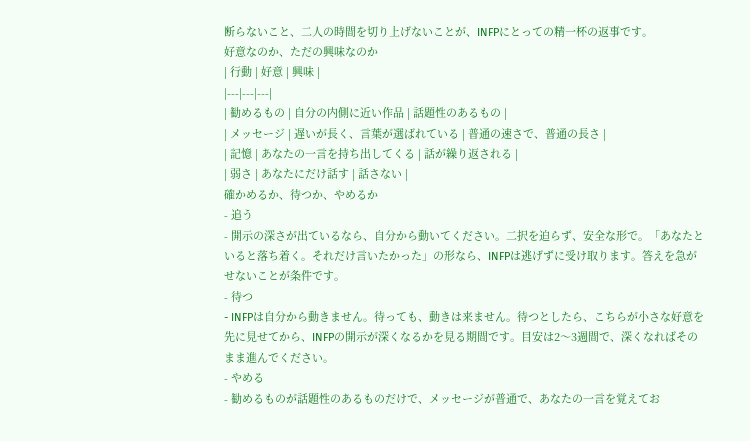断らないこと、二人の時間を切り上げないことが、INFPにとっての精一杯の返事です。
好意なのか、ただの興味なのか
| 行動 | 好意 | 興味 |
|---|---|---|
| 勧めるもの | 自分の内側に近い作品 | 話題性のあるもの |
| メッセージ | 遅いが長く、言葉が選ばれている | 普通の速さで、普通の長さ |
| 記憶 | あなたの一言を持ち出してくる | 話が繰り返される |
| 弱さ | あなたにだけ話す | 話さない |
確かめるか、待つか、やめるか
- 追う
- 開示の深さが出ているなら、自分から動いてください。二択を迫らず、安全な形で。「あなたといると落ち着く。それだけ言いたかった」の形なら、INFPは逃げずに受け取ります。答えを急がせないことが条件です。
- 待つ
- INFPは自分から動きません。待っても、動きは来ません。待つとしたら、こちらが小さな好意を先に見せてから、INFPの開示が深くなるかを見る期間です。目安は2〜3週間で、深くなればそのまま進んでください。
- やめる
- 勧めるものが話題性のあるものだけで、メッセージが普通で、あなたの一言を覚えてお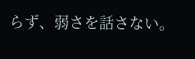らず、弱さを話さない。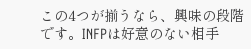この4つが揃うなら、興味の段階です。INFPは好意のない相手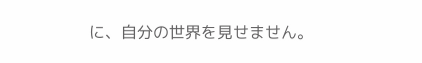に、自分の世界を見せません。